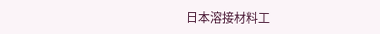日本溶接材料工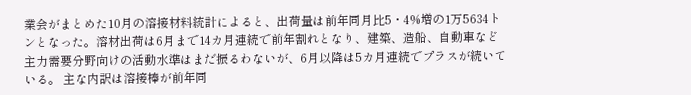業会がまとめた10月の溶接材料統計によると、出荷量は前年同月比5・4%増の1万5634トンとなった。溶材出荷は6月まで14カ月連続で前年割れとなり、建築、造船、自動車など主力需要分野向けの活動水準はまだ振るわないが、6月以降は5カ月連続でプラスが続いている。 主な内訳は溶接棒が前年同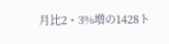月比2・3%増の1428ト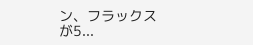ン、フラックスが5...